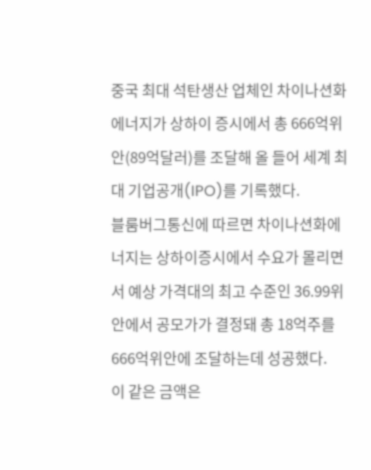중국 최대 석탄생산 업체인 차이나션화에너지가 상하이 증시에서 총 666억위안(89억달러)를 조달해 올 들어 세계 최대 기업공개(IPO)를 기록했다.
블룸버그통신에 따르면 차이나션화에너지는 상하이증시에서 수요가 몰리면서 예상 가격대의 최고 수준인 36.99위안에서 공모가가 결정돼 총 18억주를 666억위안에 조달하는데 성공했다.
이 같은 금액은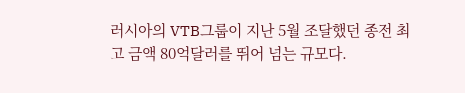러시아의 VTB그룹이 지난 5월 조달했던 종전 최고 금액 80억달러를 뛰어 넘는 규모다.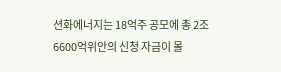션화에너지는 18억주 공모에 총 2조6600억위안의 신청 자금이 몰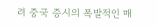려 중국 증시의 폭발적인 매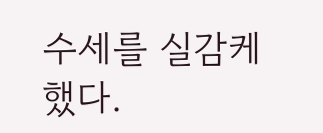수세를 실감케했다.